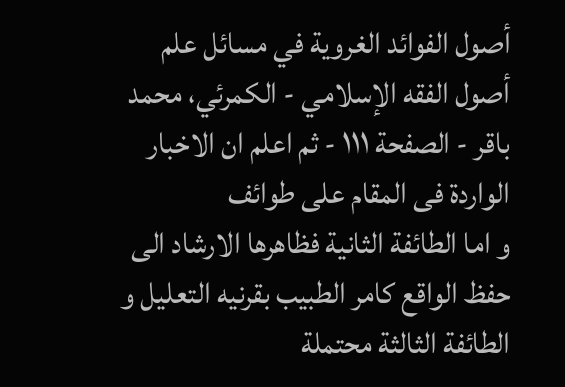أصول الفوائد الغروية في مسائل علم أصول الفقه الإسلامي - الكمرئي، محمد باقر - الصفحة ١١١ - ثم اعلم ان الاخبار الواردة فى المقام على طوائف
و اما الطائفة الثانية فظاهرها الارشاد الى حفظ الواقع كامر الطبيب بقرنيه التعليل و الطائفة الثالثة محتملة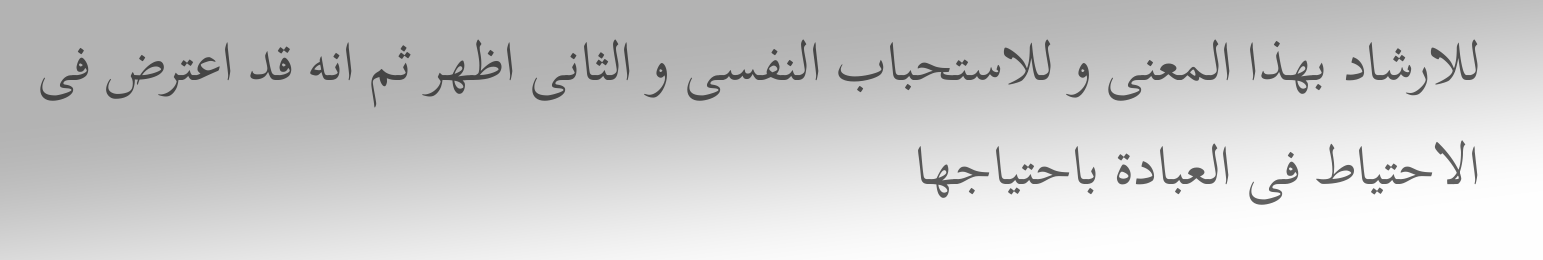للارشاد بهذا المعنى و للاستحباب النفسى و الثانى اظهر ثم انه قد اعترض فى الاحتياط فى العبادة باحتياجها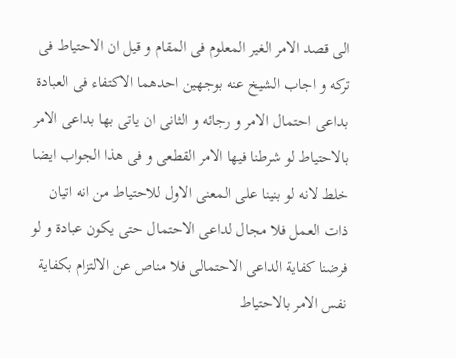الى قصد الامر الغير المعلوم فى المقام و قيل ان الاحتياط فى تركه و اجاب الشيخ عنه بوجهين احدهما الاكتفاء فى العبادة بداعى احتمال الامر و رجائه و الثانى ان ياتى بها بداعى الامر بالاحتياط لو شرطنا فيها الامر القطعى و فى هذا الجواب ايضا خلط لانه لو بنينا على المعنى الاول للاحتياط من انه اتيان ذات العمل فلا مجال لداعى الاحتمال حتى يكون عبادة و لو فرضنا كفاية الداعى الاحتمالى فلا مناص عن الالتزام بكفاية نفس الامر بالاحتياط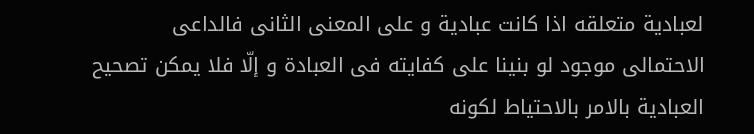لعبادية متعلقه اذا كانت عبادية و على المعنى الثانى فالداعى الاحتمالى موجود لو بنينا على كفايته فى العبادة و إلّا فلا يمكن تصحيح العبادية بالامر بالاحتياط لكونه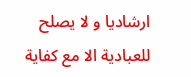ارشاديا و لا يصلح للعبادية الا مع كفاية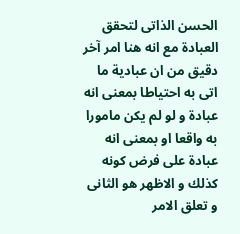الحسن الذاتى لتحقق العبادة مع انه هنا امر آخر دقيق من ان عبادية ما اتى به احتياطا بمعنى انه عبادة و لو لم يكن مامورا به واقعا او بمعنى انه عبادة على فرض كونه كذلك و الاظهر هو الثانى و تعلق الامر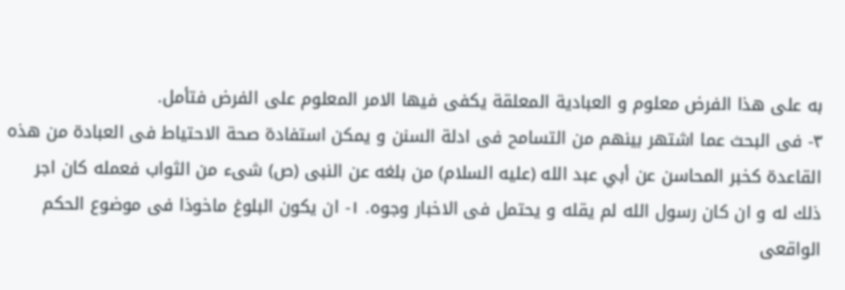به على هذا الفرض معلوم و العبادية المعلقة يكفى فيها الامر المعلوم على الفرض فتأمل.
٣- فى البحث عما اشتهر بينهم من التسامح فى ادلة السنن و يمكن استفادة صحة الاحتياط فى العبادة من هذه القاعدة كخبر المحاسن عن أبي عبد الله (عليه السلام) من بلغه عن النبى (ص) شىء من الثواب فعمله كان اجر ذلك له و ان كان رسول الله لم يقله و يحتمل فى الاخبار وجوه. ١- ان يكون البلوغ ماخوذا فى موضوع الحكم الواقعى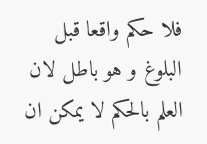فلا حكم واقعا قبل البلوغ و هو باطل لان العلم بالحكم لا يمكن ان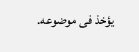يؤخذ فى موضوعه.